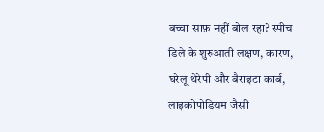बच्चा साफ़ नहीं बोल रहा? स्पीच डिले के शुरुआती लक्षण, कारण, घरेलू थेरेपी और बैराइटा कार्ब, लाइकोपोडियम जैसी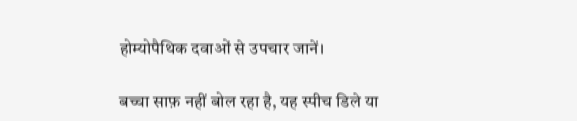होम्योपैथिक दवाओं से उपचार जानें।

बच्चा साफ़ नहीं बोल रहा है, यह स्पीच डिले या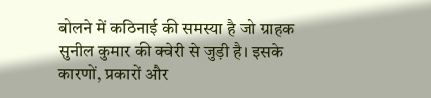बोलने में कठिनाई की समस्या है जो ग्राहक सुनील कुमार की क्वेरी से जुड़ी है। इसके कारणों, प्रकारों और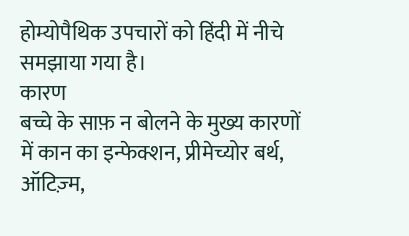होम्योपैथिक उपचारों को हिंदी में नीचे समझाया गया है।
कारण
बच्चे के साफ़ न बोलने के मुख्य कारणों में कान का इन्फेक्शन, प्रीमेच्योर बर्थ, ऑटिज़्म,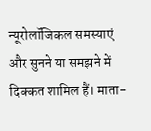न्यूरोलॉजिकल समस्याएं और सुनने या समझने में दिक्कत शामिल हैं। माता-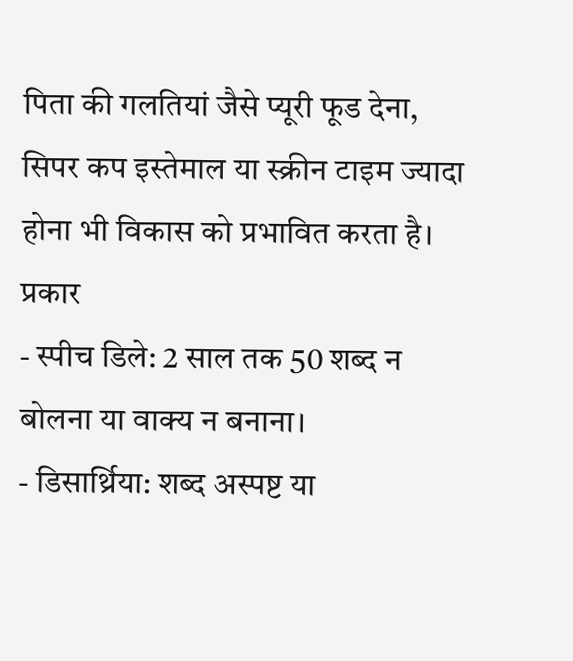पिता की गलतियां जैसे प्यूरी फूड देना, सिपर कप इस्तेमाल या स्क्रीन टाइम ज्यादा होना भी विकास को प्रभावित करता है।
प्रकार
- स्पीच डिले: 2 साल तक 50 शब्द न बोलना या वाक्य न बनाना।
- डिसार्थ्रिया: शब्द अस्पष्ट या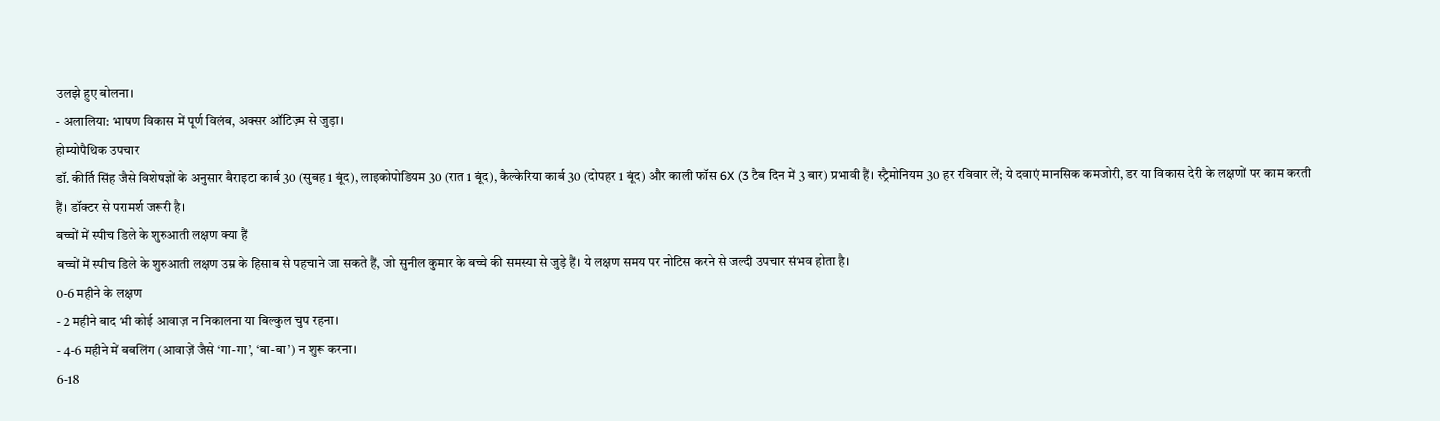उलझे हुए बोलना।
- अलालिया: भाषण विकास में पूर्ण विलंब, अक्सर ऑटिज़्म से जुड़ा।
होम्योपैथिक उपचार
डॉ. कीर्ति सिंह जैसे विशेषज्ञों के अनुसार बैराइटा कार्ब 30 (सुबह 1 बूंद), लाइकोपोडियम 30 (रात 1 बूंद), कैल्केरिया कार्ब 30 (दोपहर 1 बूंद) और काली फॉस 6X (3 टैब दिन में 3 बार) प्रभावी हैं। स्ट्रैमोनियम 30 हर रविवार लें; ये दवाएं मानसिक कमजोरी, डर या विकास देरी के लक्षणों पर काम करती हैं। डॉक्टर से परामर्श जरूरी है।
बच्चों में स्पीच डिले के शुरुआती लक्षण क्या हैं
बच्चों में स्पीच डिले के शुरुआती लक्षण उम्र के हिसाब से पहचाने जा सकते हैं, जो सुनील कुमार के बच्चे की समस्या से जुड़े हैं। ये लक्षण समय पर नोटिस करने से जल्दी उपचार संभव होता है।
0-6 महीने के लक्षण
- 2 महीने बाद भी कोई आवाज़ न निकालना या बिल्कुल चुप रहना।
- 4-6 महीने में बबलिंग (आवाज़ें जैसे ‘गा-गा’, ‘बा-बा’) न शुरू करना।
6-18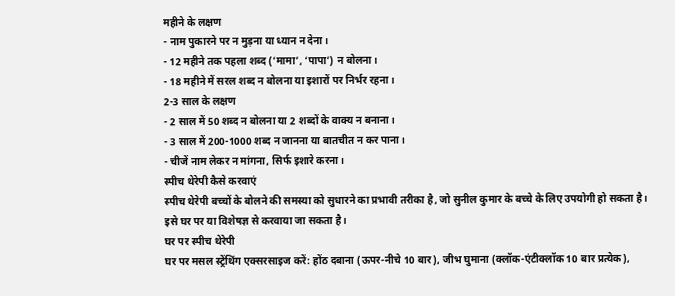महीने के लक्षण
- नाम पुकारने पर न मुड़ना या ध्यान न देना।
- 12 महीने तक पहला शब्द (‘मामा’, ‘पापा’) न बोलना।
- 18 महीने में सरल शब्द न बोलना या इशारों पर निर्भर रहना।
2-3 साल के लक्षण
- 2 साल में 50 शब्द न बोलना या 2 शब्दों के वाक्य न बनाना।
- 3 साल में 200-1000 शब्द न जानना या बातचीत न कर पाना।
- चीजें नाम लेकर न मांगना, सिर्फ इशारे करना।
स्पीच थेरेपी कैसे करवाएं
स्पीच थेरेपी बच्चों के बोलने की समस्या को सुधारने का प्रभावी तरीका है, जो सुनील कुमार के बच्चे के लिए उपयोगी हो सकता है। इसे घर पर या विशेषज्ञ से करवाया जा सकता है।
घर पर स्पीच थेरेपी
घर पर मसल स्ट्रेंथिंग एक्सरसाइज करें: होंठ दबाना (ऊपर-नीचे 10 बार), जीभ घुमाना (क्लॉक-एंटीक्लॉक 10 बार प्रत्येक),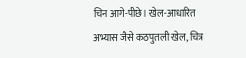चिन आगे-पीछे। खेल-आधारित अभ्यास जैसे कठपुतली खेल, चित्र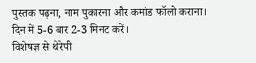पुस्तक पढ़ना, नाम पुकारना और कमांड फॉलो कराना। दिन में 5-6 बार 2-3 मिनट करें।
विशेषज्ञ से थेरेपी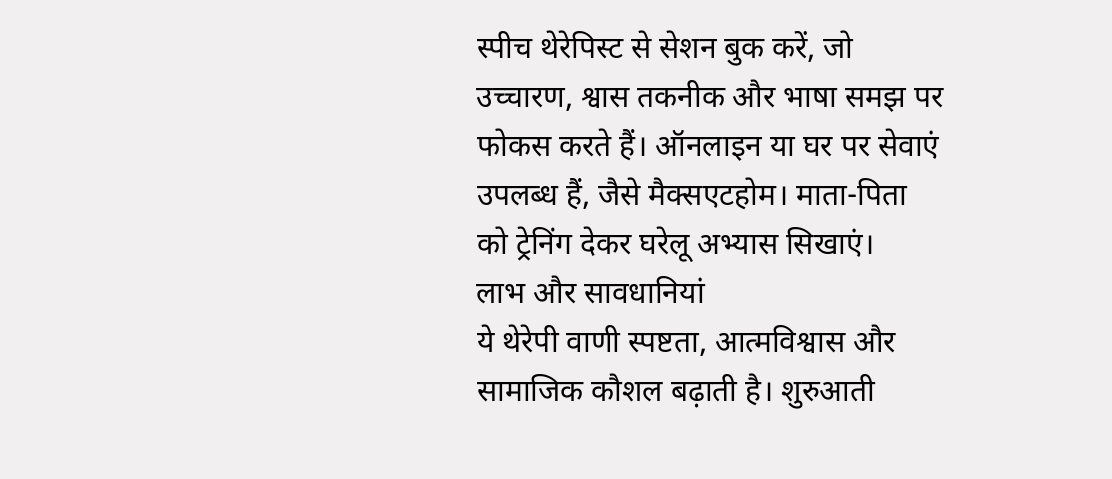स्पीच थेरेपिस्ट से सेशन बुक करें, जो उच्चारण, श्वास तकनीक और भाषा समझ पर फोकस करते हैं। ऑनलाइन या घर पर सेवाएं उपलब्ध हैं, जैसे मैक्सएटहोम। माता-पिता को ट्रेनिंग देकर घरेलू अभ्यास सिखाएं।
लाभ और सावधानियां
ये थेरेपी वाणी स्पष्टता, आत्मविश्वास और सामाजिक कौशल बढ़ाती है। शुरुआती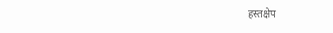हस्तक्षेप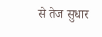से तेज सुधार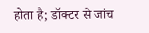होता है; डॉक्टर से जांच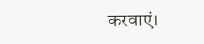करवाएं।